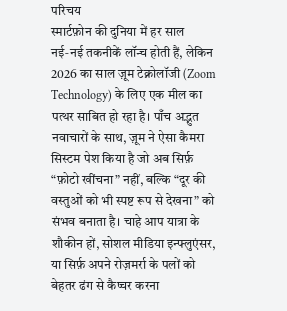परिचय
स्मार्टफ़ोन की दुनिया में हर साल नई‑नई तकनीकें लॉन्च होती हैं, लेकिन 2026 का साल ज़ूम टेक्नोलॉजी (Zoom Technology) के लिए एक मील का पत्थर साबित हो रहा है। पाँच अद्भुत नवाचारों के साथ, ज़ूम ने ऐसा कैमरा सिस्टम पेश किया है जो अब सिर्फ़ “फ़ोटो खींचना” नहीं, बल्कि “दूर की वस्तुओं को भी स्पष्ट रूप से देखना” को संभव बनाता है। चाहे आप यात्रा के शौकीन हों, सोशल मीडिया इन्फ्लुएंसर, या सिर्फ़ अपने रोज़मर्रा के पलों को बेहतर ढंग से कैप्चर करना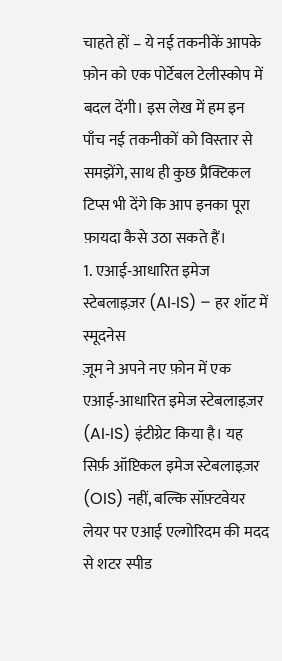चाहते हों – ये नई तकनीकें आपके फ़ोन को एक पोर्टेबल टेलीस्कोप में बदल देंगी। इस लेख में हम इन पाँच नई तकनीकों को विस्तार से समझेंगे, साथ ही कुछ प्रैक्टिकल टिप्स भी देंगे कि आप इनका पूरा फ़ायदा कैसे उठा सकते हैं।
1. एआई‑आधारित इमेज स्टेबलाइज़र (AI‑IS) – हर शॉट में स्मूदनेस
ज़ूम ने अपने नए फ़ोन में एक एआई‑आधारित इमेज स्टेबलाइज़र (AI‑IS) इंटीग्रेट किया है। यह सिर्फ़ ऑप्टिकल इमेज स्टेबलाइज़र (OIS) नहीं, बल्कि सॉफ़्टवेयर लेयर पर एआई एल्गोरिदम की मदद से शटर स्पीड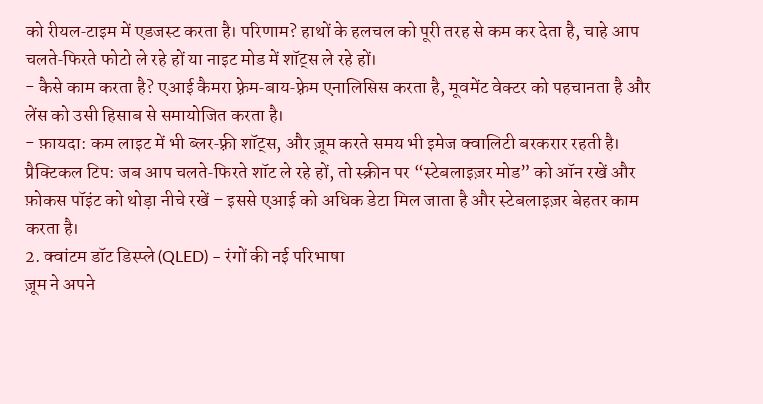को रीयल‑टाइम में एडजस्ट करता है। परिणाम? हाथों के हलचल को पूरी तरह से कम कर देता है, चाहे आप चलते‑फिरते फोटो ले रहे हों या नाइट मोड में शॉट्स ले रहे हों।
- कैसे काम करता है? एआई कैमरा फ़्रेम‑बाय‑फ़्रेम एनालिसिस करता है, मूवमेंट वेक्टर को पहचानता है और लेंस को उसी हिसाब से समायोजित करता है।
- फ़ायदा: कम लाइट में भी ब्लर‑फ़्री शॉट्स, और ज़ूम करते समय भी इमेज क्वालिटी बरकरार रहती है।
प्रैक्टिकल टिप: जब आप चलते‑फिरते शॉट ले रहे हों, तो स्क्रीन पर “स्टेबलाइज़र मोड” को ऑन रखें और फ़ोकस पॉइंट को थोड़ा नीचे रखें – इससे एआई को अधिक डेटा मिल जाता है और स्टेबलाइज़र बेहतर काम करता है।
2. क्वांटम डॉट डिस्प्ले (QLED) – रंगों की नई परिभाषा
ज़ूम ने अपने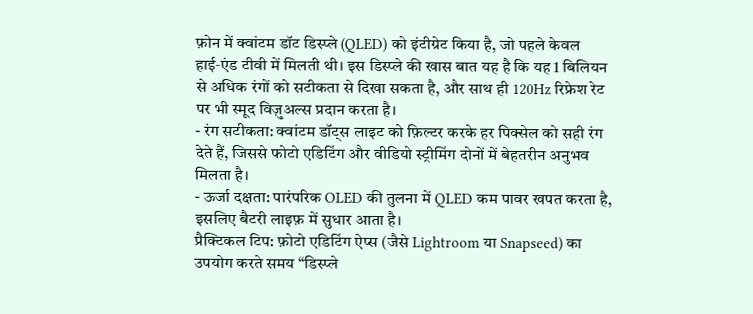फ़ोन में क्वांटम डॉट डिस्प्ले (QLED) को इंटीग्रेट किया है, जो पहले केवल हाई‑एंड टीवी में मिलती थी। इस डिस्प्ले की खास बात यह है कि यह 1 बिलियन से अधिक रंगों को सटीकता से दिखा सकता है, और साथ ही 120Hz रिफ्रेश रेट पर भी स्मूद विज़ुअल्स प्रदान करता है।
- रंग सटीकता: क्वांटम डॉट्स लाइट को फ़िल्टर करके हर पिक्सेल को सही रंग देते हैं, जिससे फोटो एडिटिंग और वीडियो स्ट्रीमिंग दोनों में बेहतरीन अनुभव मिलता है।
- ऊर्जा दक्षता: पारंपरिक OLED की तुलना में QLED कम पावर खपत करता है, इसलिए बैटरी लाइफ़ में सुधार आता है।
प्रैक्टिकल टिप: फ़ोटो एडिटिंग ऐप्स (जैसे Lightroom या Snapseed) का उपयोग करते समय “डिस्प्ले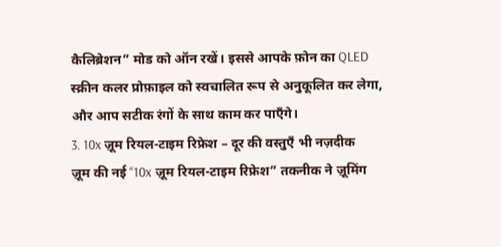कैलिब्रेशन” मोड को ऑन रखें। इससे आपके फ़ोन का QLED स्क्रीन कलर प्रोफ़ाइल को स्वचालित रूप से अनुकूलित कर लेगा, और आप सटीक रंगों के साथ काम कर पाएँगे।
3. 10x ज़ूम रियल‑टाइम रिफ्रेश – दूर की वस्तुएँ भी नज़दीक
ज़ूम की नई “10x ज़ूम रियल‑टाइम रिफ्रेश” तकनीक ने ज़ूमिंग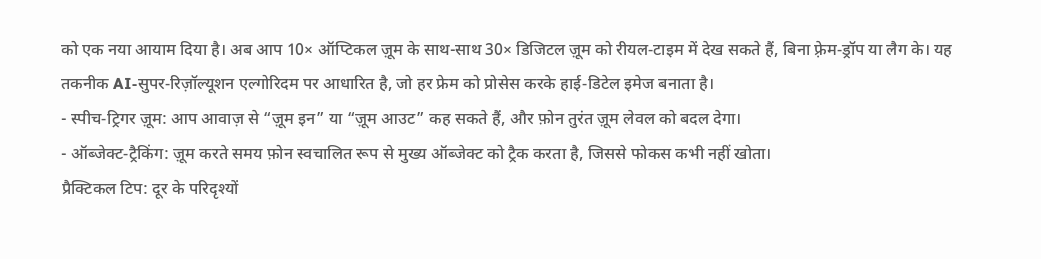को एक नया आयाम दिया है। अब आप 10× ऑप्टिकल ज़ूम के साथ-साथ 30× डिजिटल ज़ूम को रीयल‑टाइम में देख सकते हैं, बिना फ़्रेम‑ड्रॉप या लैग के। यह तकनीक AI‑सुपर‑रिज़ॉल्यूशन एल्गोरिदम पर आधारित है, जो हर फ्रेम को प्रोसेस करके हाई‑डिटेल इमेज बनाता है।
- स्पीच‑ट्रिगर ज़ूम: आप आवाज़ से “ज़ूम इन” या “ज़ूम आउट” कह सकते हैं, और फ़ोन तुरंत ज़ूम लेवल को बदल देगा।
- ऑब्जेक्ट‑ट्रैकिंग: ज़ूम करते समय फ़ोन स्वचालित रूप से मुख्य ऑब्जेक्ट को ट्रैक करता है, जिससे फोकस कभी नहीं खोता।
प्रैक्टिकल टिप: दूर के परिदृश्यों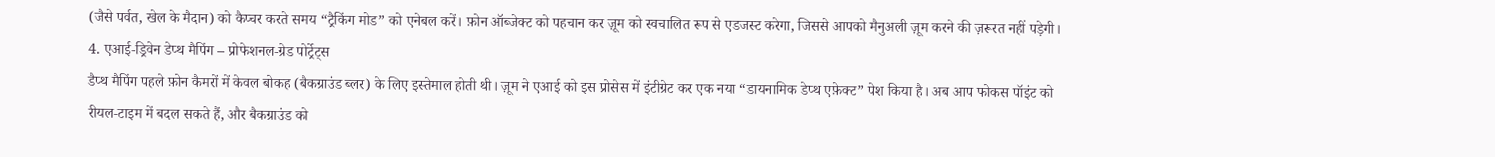(जैसे पर्वत, खेल के मैदान) को कैप्चर करते समय “ट्रैकिंग मोड” को एनेबल करें। फ़ोन ऑब्जेक्ट को पहचान कर ज़ूम को स्वचालित रूप से एडजस्ट करेगा, जिससे आपको मैनुअली ज़ूम करने की ज़रूरत नहीं पड़ेगी।
4. एआई‑ड्रिवेन डेप्थ मैपिंग – प्रोफेशनल‑ग्रेड पोर्ट्रेट्स
डैप्थ मैपिंग पहले फ़ोन कैमरों में केवल बोकह (बैकग्राउंड ब्लर) के लिए इस्तेमाल होती थी। ज़ूम ने एआई को इस प्रोसेस में इंटीग्रेट कर एक नया “डायनामिक डेप्थ एफ़ेक्ट” पेश किया है। अब आप फोकस पॉइंट को रीयल‑टाइम में बदल सकते हैं, और बैकग्राउंड को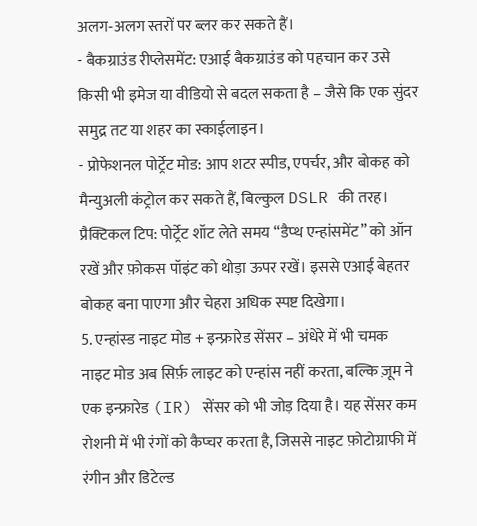अलग‑अलग स्तरों पर ब्लर कर सकते हैं।
- बैकग्राउंड रीप्लेसमेंट: एआई बैकग्राउंड को पहचान कर उसे किसी भी इमेज या वीडियो से बदल सकता है – जैसे कि एक सुंदर समुद्र तट या शहर का स्काईलाइन।
- प्रोफेशनल पोर्ट्रेट मोड: आप शटर स्पीड, एपर्चर, और बोकह को मैन्युअली कंट्रोल कर सकते हैं, बिल्कुल DSLR की तरह।
प्रैक्टिकल टिप: पोर्ट्रेट शॉट लेते समय “डैप्थ एन्हांसमेंट” को ऑन रखें और फ़ोकस पॉइंट को थोड़ा ऊपर रखें। इससे एआई बेहतर बोकह बना पाएगा और चेहरा अधिक स्पष्ट दिखेगा।
5. एन्हांस्ड नाइट मोड + इन्फ्रारेड सेंसर – अंधेरे में भी चमक
नाइट मोड अब सिर्फ़ लाइट को एन्हांस नहीं करता, बल्कि ज़ूम ने एक इन्फ्रारेड (IR) सेंसर को भी जोड़ दिया है। यह सेंसर कम रोशनी में भी रंगों को कैप्चर करता है, जिससे नाइट फ़ोटोग्राफी में रंगीन और डिटेल्ड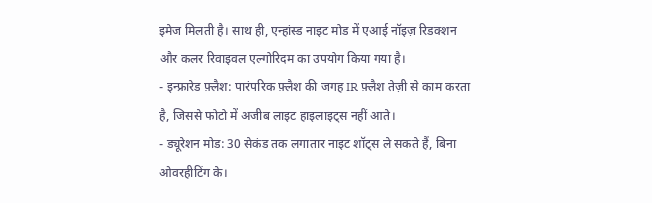इमेज मिलती है। साथ ही, एन्हांस्ड नाइट मोड में एआई नॉइज़ रिडक्शन और कलर रिवाइवल एल्गोरिदम का उपयोग किया गया है।
- इन्फ्रारेड फ़्लैश: पारंपरिक फ़्लैश की जगह IR फ़्लैश तेज़ी से काम करता है, जिससे फोटो में अजीब लाइट हाइलाइट्स नहीं आते।
- ड्यूरेशन मोड: 30 सेकंड तक लगातार नाइट शॉट्स ले सकते हैं, बिना ओवरहीटिंग के।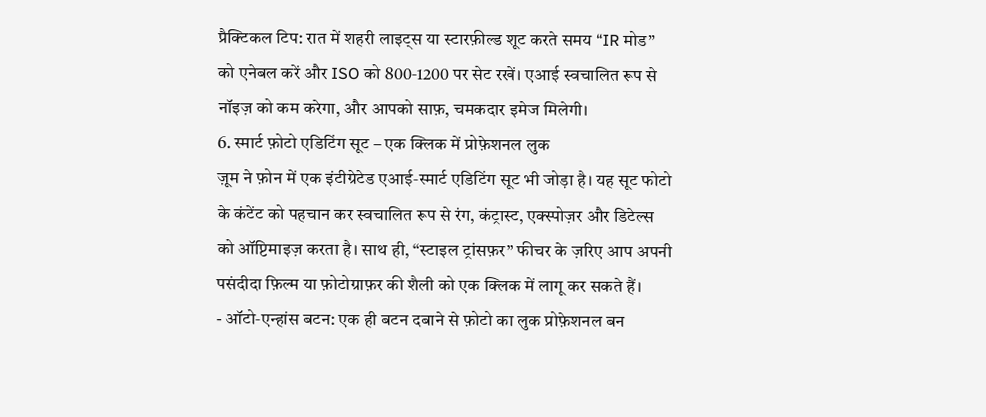प्रैक्टिकल टिप: रात में शहरी लाइट्स या स्टारफ़ील्ड शूट करते समय “IR मोड” को एनेबल करें और ISO को 800‑1200 पर सेट रखें। एआई स्वचालित रूप से नॉइज़ को कम करेगा, और आपको साफ़, चमकदार इमेज मिलेगी।
6. स्मार्ट फ़ोटो एडिटिंग सूट – एक क्लिक में प्रोफ़ेशनल लुक
ज़ूम ने फ़ोन में एक इंटीग्रेटेड एआई‑स्मार्ट एडिटिंग सूट भी जोड़ा है। यह सूट फोटो के कंटेंट को पहचान कर स्वचालित रूप से रंग, कंट्रास्ट, एक्स्पोज़र और डिटेल्स को ऑप्टिमाइज़ करता है। साथ ही, “स्टाइल ट्रांसफ़र” फीचर के ज़रिए आप अपनी पसंदीदा फ़िल्म या फ़ोटोग्राफ़र की शैली को एक क्लिक में लागू कर सकते हैं।
- ऑटो‑एन्हांस बटन: एक ही बटन दबाने से फ़ोटो का लुक प्रोफ़ेशनल बन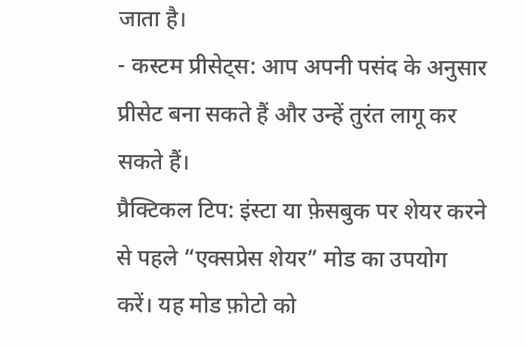जाता है।
- कस्टम प्रीसेट्स: आप अपनी पसंद के अनुसार प्रीसेट बना सकते हैं और उन्हें तुरंत लागू कर सकते हैं।
प्रैक्टिकल टिप: इंस्टा या फ़ेसबुक पर शेयर करने से पहले “एक्सप्रेस शेयर” मोड का उपयोग करें। यह मोड फ़ोटो को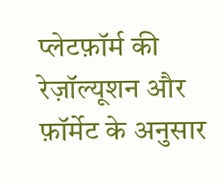प्लेटफ़ॉर्म की रेज़ॉल्यूशन और फ़ॉर्मेट के अनुसार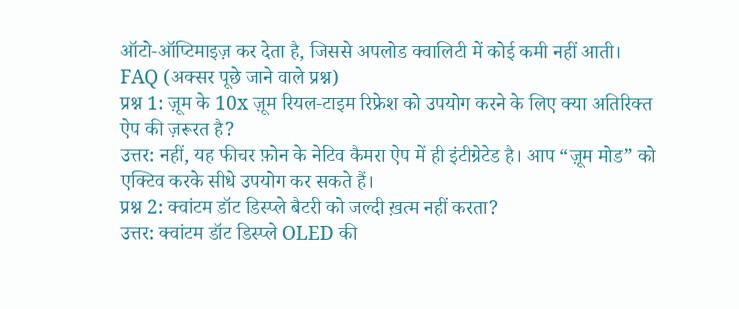ऑटो‑ऑप्टिमाइज़ कर देता है, जिससे अपलोड क्वालिटी में कोई कमी नहीं आती।
FAQ (अक्सर पूछे जाने वाले प्रश्न)
प्रश्न 1: ज़ूम के 10x ज़ूम रियल‑टाइम रिफ्रेश को उपयोग करने के लिए क्या अतिरिक्त ऐप की ज़रूरत है?
उत्तर: नहीं, यह फीचर फ़ोन के नेटिव कैमरा ऐप में ही इंटीग्रेटेड है। आप “ज़ूम मोड” को एक्टिव करके सीधे उपयोग कर सकते हैं।
प्रश्न 2: क्वांटम डॉट डिस्प्ले बैटरी को जल्दी ख़त्म नहीं करता?
उत्तर: क्वांटम डॉट डिस्प्ले OLED की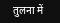तुलना में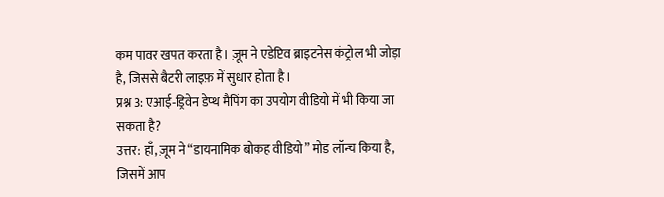कम पावर खपत करता है। ज़ूम ने एडेप्टिव ब्राइटनेस कंट्रोल भी जोड़ा है, जिससे बैटरी लाइफ़ में सुधार होता है।
प्रश्न 3: एआई‑ड्रिवेन डेप्थ मैपिंग का उपयोग वीडियो में भी किया जा सकता है?
उत्तर: हाँ, ज़ूम ने “डायनामिक बोकह वीडियो” मोड लॉन्च किया है, जिसमें आप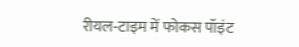रीयल‑टाइम में फोकस पॉइंट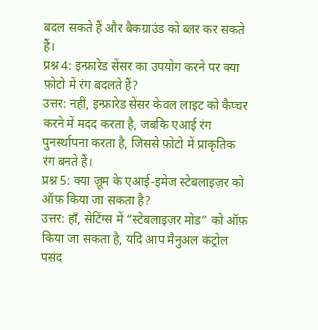बदल सकते हैं और बैकग्राउंड को ब्लर कर सकते हैं।
प्रश्न 4: इन्फ्रारेड सेंसर का उपयोग करने पर क्या फ़ोटो में रंग बदलते हैं?
उत्तर: नहीं, इन्फ्रारेड सेंसर केवल लाइट को कैप्चर करने में मदद करता है, जबकि एआई रंग पुनर्स्थापना करता है, जिससे फ़ोटो में प्राकृतिक रंग बनते हैं।
प्रश्न 5: क्या ज़ूम के एआई‑इमेज स्टेबलाइज़र को ऑफ़ किया जा सकता है?
उत्तर: हाँ, सेटिंग्स में “स्टेबलाइज़र मोड” को ऑफ़ किया जा सकता है, यदि आप मैनुअल कंट्रोल पसंद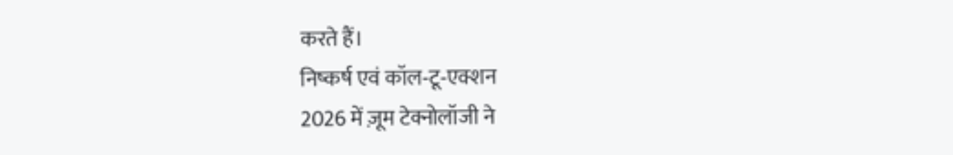करते हैं।
निष्कर्ष एवं कॉल‑टू‑एक्शन
2026 में ज़ूम टेक्नोलॉजी ने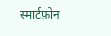स्मार्टफ़ोन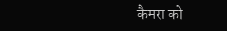कैमरा को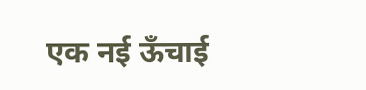एक नई ऊँचाई